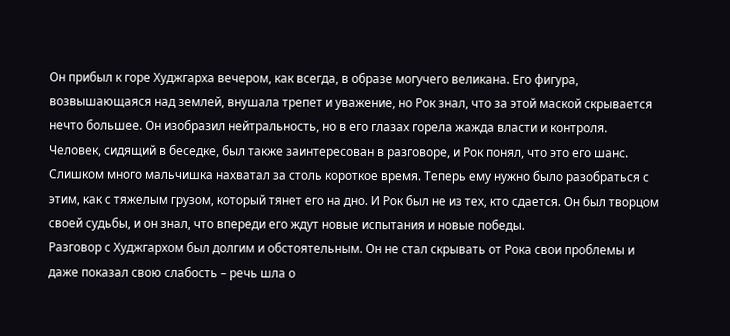Он прибыл к горе Худжгарха вечером, как всегда, в образе могучего великана. Его фигура, возвышающаяся над землей, внушала трепет и уважение, но Рок знал, что за этой маской скрывается нечто большее. Он изобразил нейтральность, но в его глазах горела жажда власти и контроля. Человек, сидящий в беседке, был также заинтересован в разговоре, и Рок понял, что это его шанс. Слишком много мальчишка нахватал за столь короткое время. Теперь ему нужно было разобраться с этим, как с тяжелым грузом, который тянет его на дно. И Рок был не из тех, кто сдается. Он был творцом своей судьбы, и он знал, что впереди его ждут новые испытания и новые победы.
Разговор с Худжгархом был долгим и обстоятельным. Он не стал скрывать от Рока свои проблемы и даже показал свою слабость – речь шла о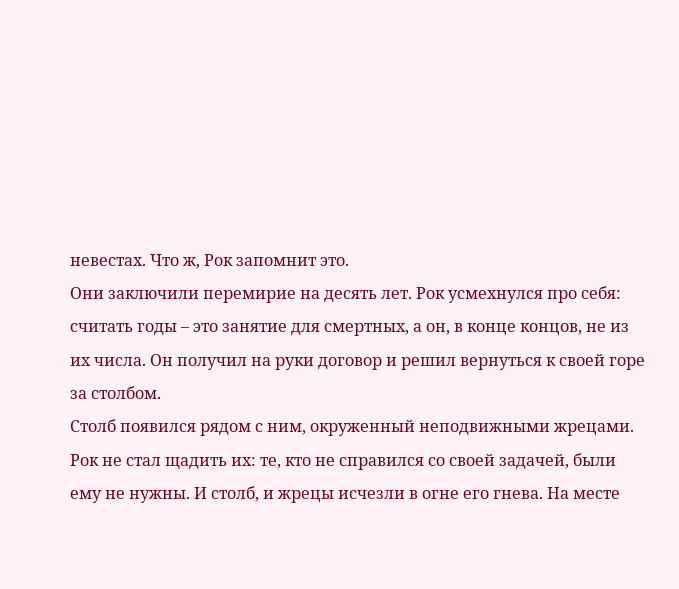невестах. Что ж, Рок запомнит это.
Они заключили перемирие на десять лет. Рок усмехнулся про себя: считать годы – это занятие для смертных, а он, в конце концов, не из их числа. Он получил на руки договор и решил вернуться к своей горе за столбом.
Столб появился рядом с ним, окруженный неподвижными жрецами. Рок не стал щадить их: те, кто не справился со своей задачей, были ему не нужны. И столб, и жрецы исчезли в огне его гнева. На месте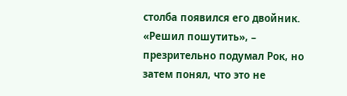столба появился его двойник.
«Решил пошутить», – презрительно подумал Рок, но затем понял, что это не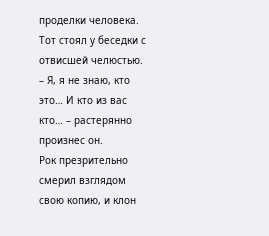проделки человека. Тот стоял у беседки с отвисшей челюстью.
– Я, я не знаю, кто это… И кто из вас кто… – растерянно произнес он.
Рок презрительно смерил взглядом свою копию, и клон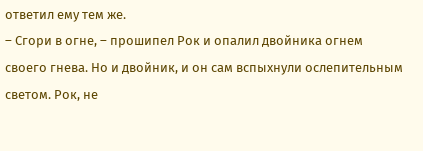ответил ему тем же.
– Сгори в огне, – прошипел Рок и опалил двойника огнем своего гнева. Но и двойник, и он сам вспыхнули ослепительным светом. Рок, не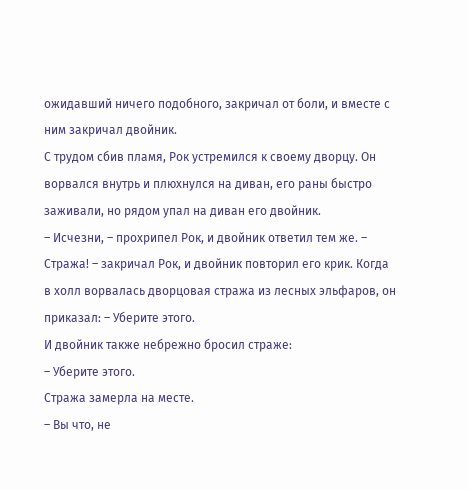ожидавший ничего подобного, закричал от боли, и вместе с ним закричал двойник.
С трудом сбив пламя, Рок устремился к своему дворцу. Он ворвался внутрь и плюхнулся на диван, его раны быстро заживали, но рядом упал на диван его двойник.
– Исчезни, – прохрипел Рок, и двойник ответил тем же. – Стража! – закричал Рок, и двойник повторил его крик. Когда в холл ворвалась дворцовая стража из лесных эльфаров, он приказал: – Уберите этого.
И двойник также небрежно бросил страже:
– Уберите этого.
Стража замерла на месте.
– Вы что, не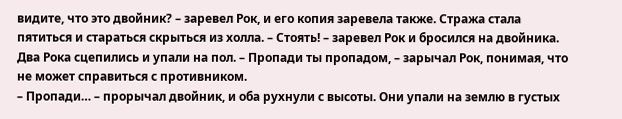видите, что это двойник? – заревел Рок, и его копия заревела также. Стража стала пятиться и стараться скрыться из холла. – Стоять! – заревел Рок и бросился на двойника. Два Рока сцепились и упали на пол. – Пропади ты пропадом, – зарычал Рок, понимая, что не может справиться с противником.
– Пропади… – прорычал двойник, и оба рухнули с высоты. Они упали на землю в густых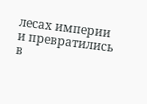лесах империи и превратились в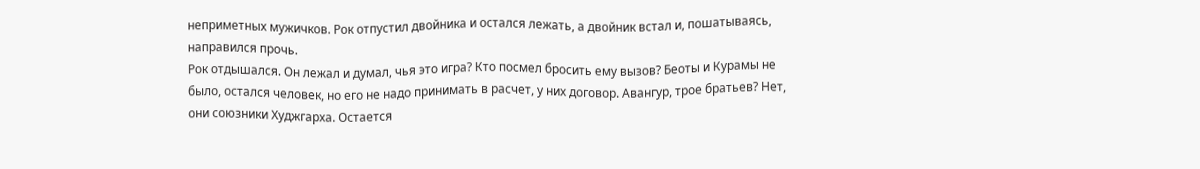неприметных мужичков. Рок отпустил двойника и остался лежать, а двойник встал и, пошатываясь, направился прочь.
Рок отдышался. Он лежал и думал, чья это игра? Кто посмел бросить ему вызов? Беоты и Курамы не было, остался человек, но его не надо принимать в расчет, у них договор. Авангур, трое братьев? Нет, они союзники Худжгарха. Остается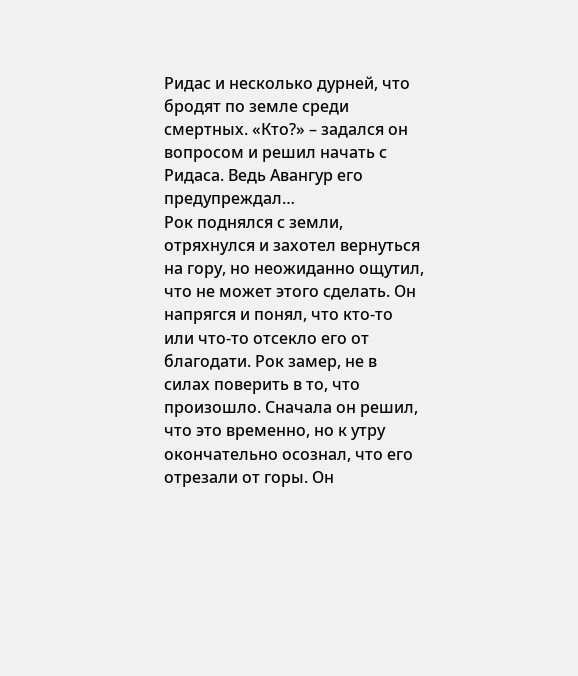Ридас и несколько дурней, что бродят по земле среди смертных. «Кто?» – задался он вопросом и решил начать с Ридаса. Ведь Авангур его предупреждал…
Рок поднялся с земли, отряхнулся и захотел вернуться на гору, но неожиданно ощутил, что не может этого сделать. Он напрягся и понял, что кто-то или что-то отсекло его от благодати. Рок замер, не в силах поверить в то, что произошло. Сначала он решил, что это временно, но к утру окончательно осознал, что его отрезали от горы. Он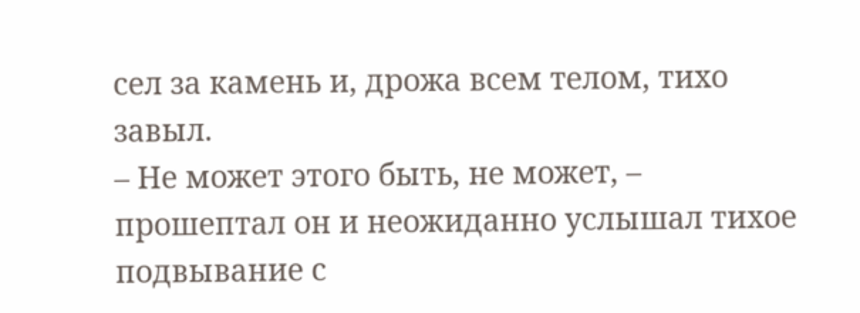сел за камень и, дрожа всем телом, тихо завыл.
– Не может этого быть, не может, – прошептал он и неожиданно услышал тихое подвывание с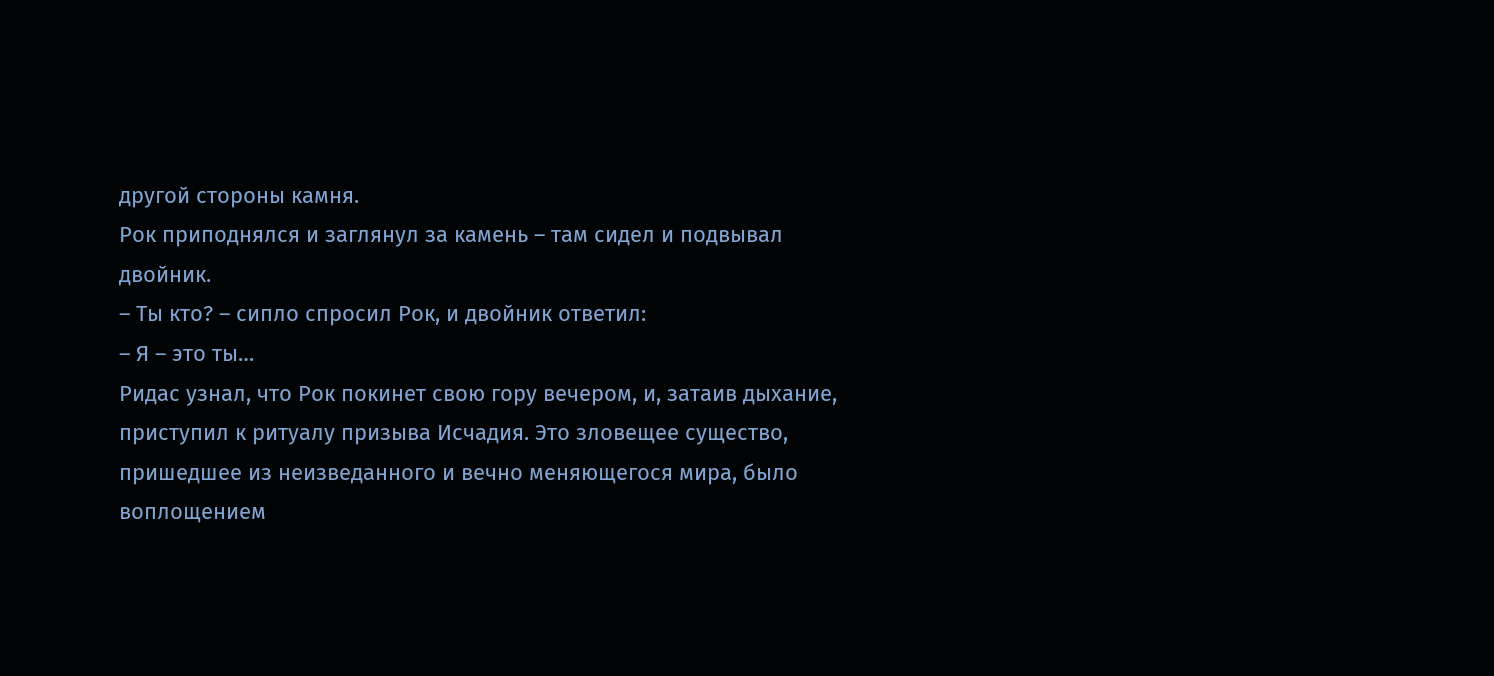другой стороны камня.
Рок приподнялся и заглянул за камень – там сидел и подвывал двойник.
– Ты кто? – сипло спросил Рок, и двойник ответил:
– Я – это ты…
Ридас узнал, что Рок покинет свою гору вечером, и, затаив дыхание, приступил к ритуалу призыва Исчадия. Это зловещее существо, пришедшее из неизведанного и вечно меняющегося мира, было воплощением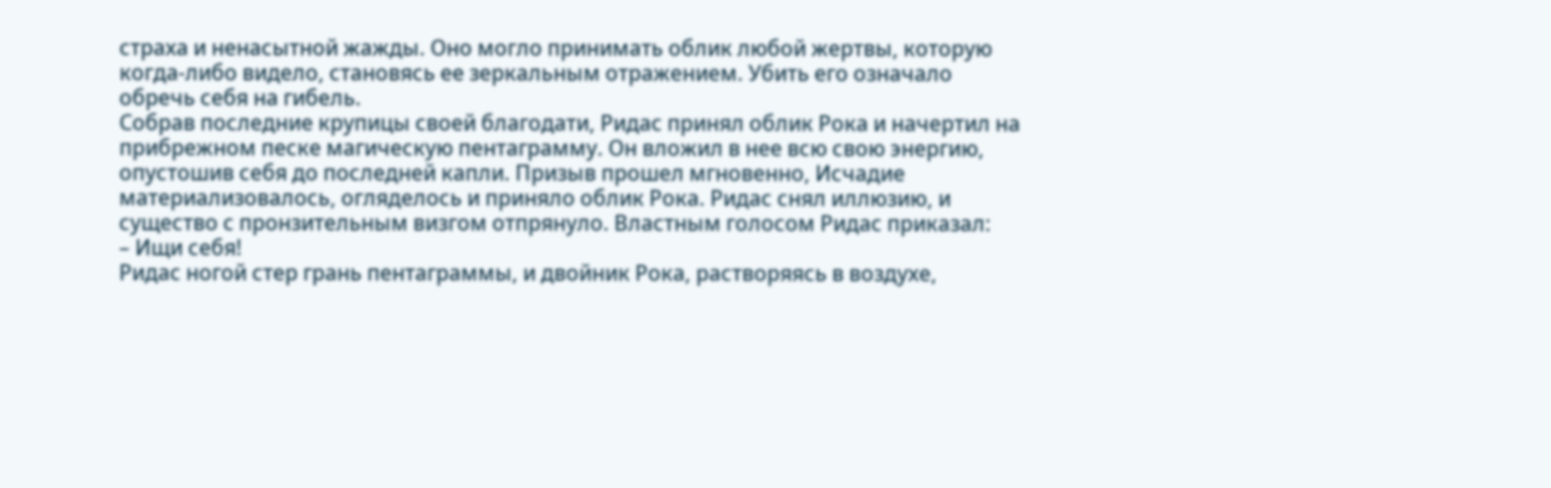страха и ненасытной жажды. Оно могло принимать облик любой жертвы, которую когда-либо видело, становясь ее зеркальным отражением. Убить его означало обречь себя на гибель.
Собрав последние крупицы своей благодати, Ридас принял облик Рока и начертил на прибрежном песке магическую пентаграмму. Он вложил в нее всю свою энергию, опустошив себя до последней капли. Призыв прошел мгновенно, Исчадие материализовалось, огляделось и приняло облик Рока. Ридас снял иллюзию, и существо с пронзительным визгом отпрянуло. Властным голосом Ридас приказал:
– Ищи себя!
Ридас ногой стер грань пентаграммы, и двойник Рока, растворяясь в воздухе,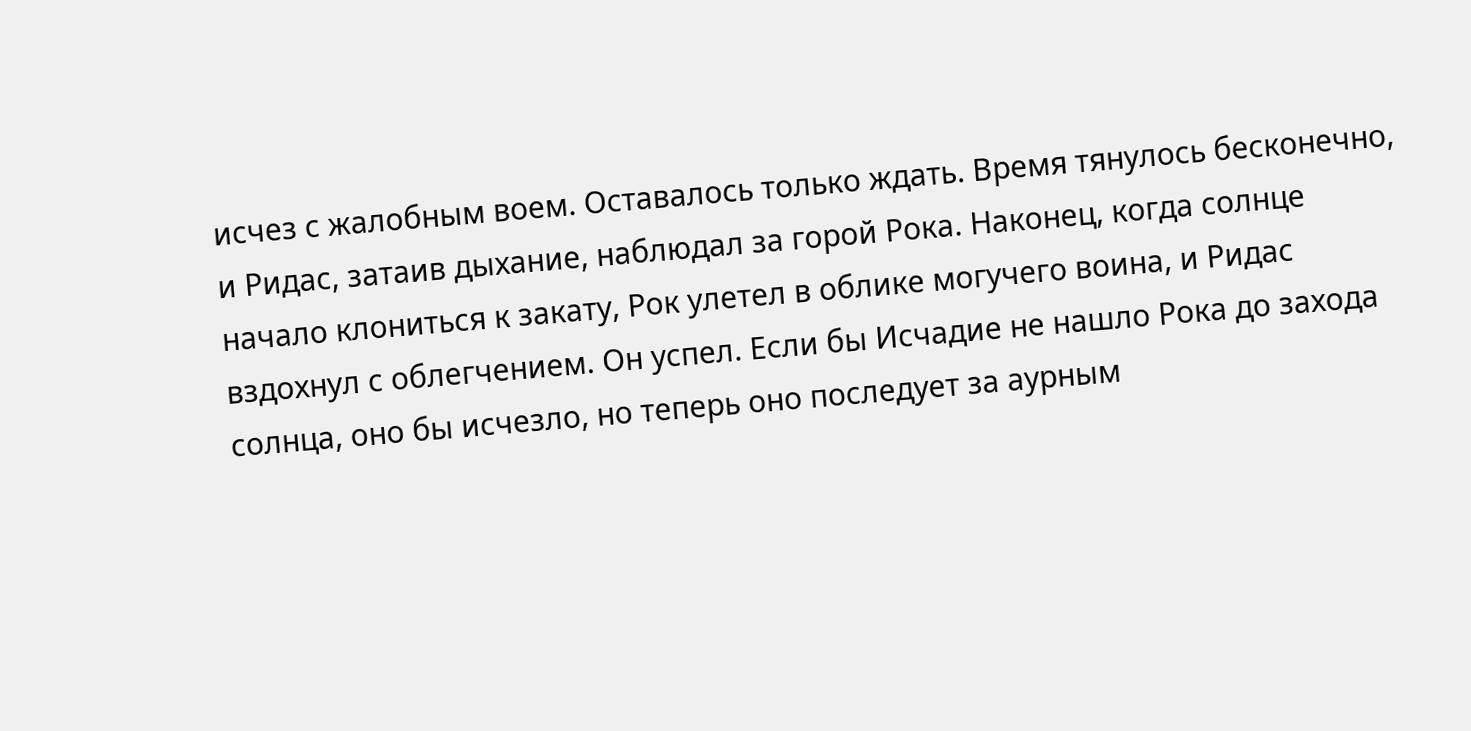исчез с жалобным воем. Оставалось только ждать. Время тянулось бесконечно, и Ридас, затаив дыхание, наблюдал за горой Рока. Наконец, когда солнце начало клониться к закату, Рок улетел в облике могучего воина, и Ридас вздохнул с облегчением. Он успел. Если бы Исчадие не нашло Рока до захода солнца, оно бы исчезло, но теперь оно последует за аурным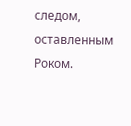следом, оставленным Роком.